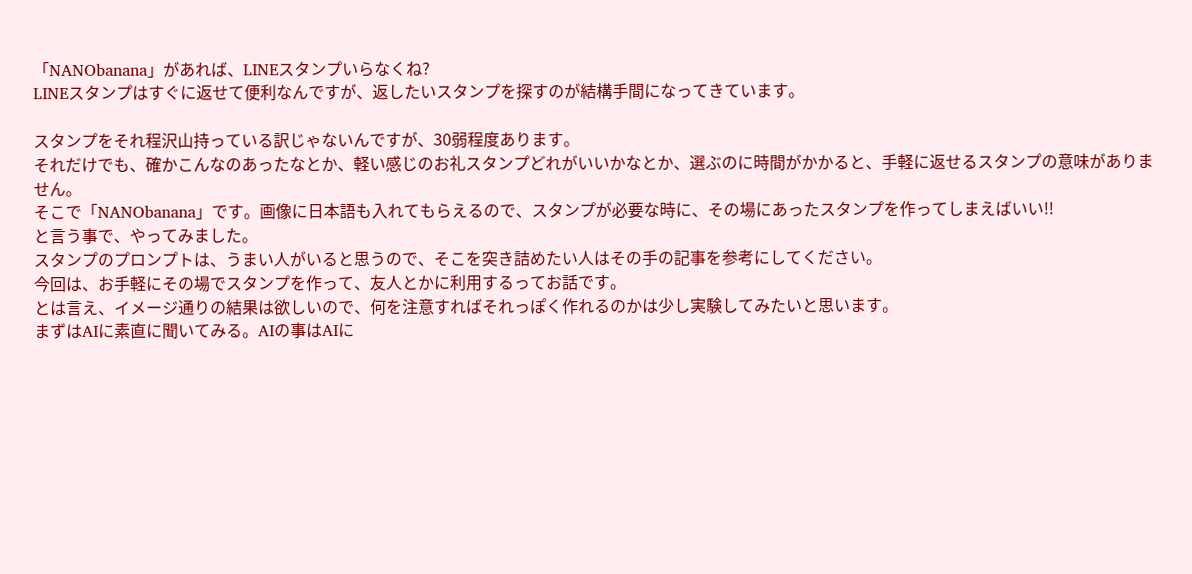「NANObanana」があれば、LINEスタンプいらなくね?
LINEスタンプはすぐに返せて便利なんですが、返したいスタンプを探すのが結構手間になってきています。

スタンプをそれ程沢山持っている訳じゃないんですが、30弱程度あります。
それだけでも、確かこんなのあったなとか、軽い感じのお礼スタンプどれがいいかなとか、選ぶのに時間がかかると、手軽に返せるスタンプの意味がありません。
そこで「NANObanana」です。画像に日本語も入れてもらえるので、スタンプが必要な時に、その場にあったスタンプを作ってしまえばいい!!
と言う事で、やってみました。
スタンプのプロンプトは、うまい人がいると思うので、そこを突き詰めたい人はその手の記事を参考にしてください。
今回は、お手軽にその場でスタンプを作って、友人とかに利用するってお話です。
とは言え、イメージ通りの結果は欲しいので、何を注意すればそれっぽく作れるのかは少し実験してみたいと思います。
まずはAIに素直に聞いてみる。AIの事はAIに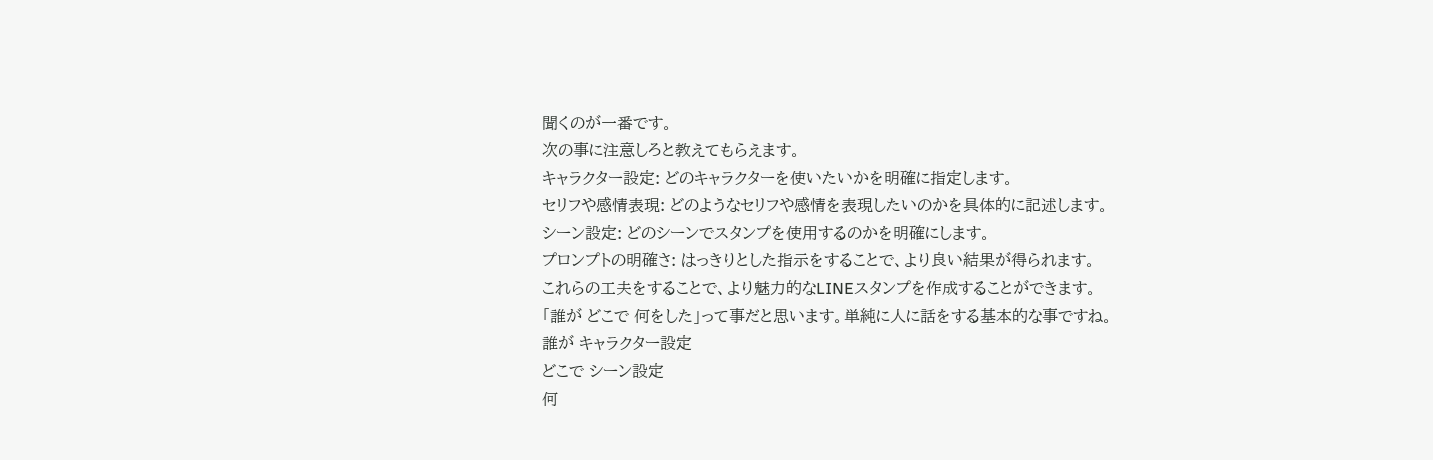聞くのが一番です。
次の事に注意しろと教えてもらえます。
キャラクター設定: どのキャラクターを使いたいかを明確に指定します。
セリフや感情表現: どのようなセリフや感情を表現したいのかを具体的に記述します。
シーン設定: どのシーンでスタンプを使用するのかを明確にします。
プロンプトの明確さ: はっきりとした指示をすることで、より良い結果が得られます。
これらの工夫をすることで、より魅力的なLINEスタンプを作成することができます。
「誰が どこで 何をした」って事だと思います。単純に人に話をする基本的な事ですね。
誰が キャラクター設定
どこで シーン設定
何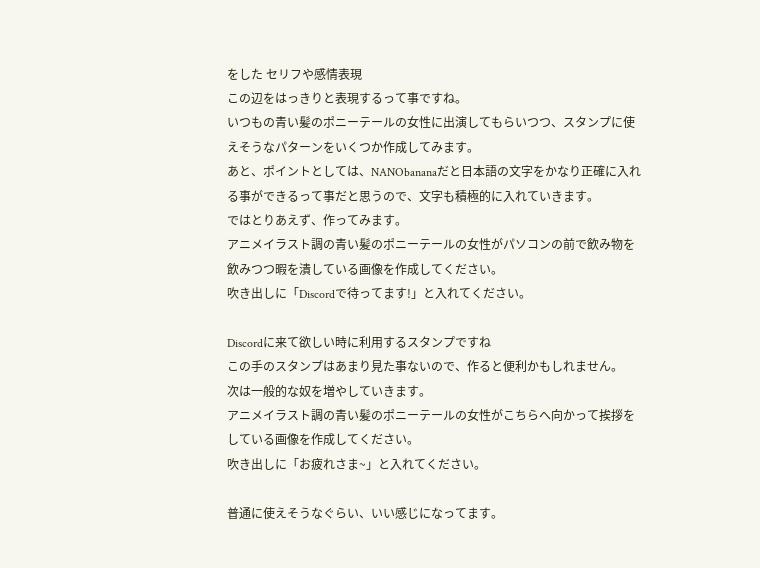をした セリフや感情表現
この辺をはっきりと表現するって事ですね。
いつもの青い髪のポニーテールの女性に出演してもらいつつ、スタンプに使えそうなパターンをいくつか作成してみます。
あと、ポイントとしては、NANObananaだと日本語の文字をかなり正確に入れる事ができるって事だと思うので、文字も積極的に入れていきます。
ではとりあえず、作ってみます。
アニメイラスト調の青い髪のポニーテールの女性がパソコンの前で飲み物を飲みつつ暇を潰している画像を作成してください。
吹き出しに「Discordで待ってます!」と入れてください。

Discordに来て欲しい時に利用するスタンプですね
この手のスタンプはあまり見た事ないので、作ると便利かもしれません。
次は一般的な奴を増やしていきます。
アニメイラスト調の青い髪のポニーテールの女性がこちらへ向かって挨拶をしている画像を作成してください。
吹き出しに「お疲れさま~」と入れてください。

普通に使えそうなぐらい、いい感じになってます。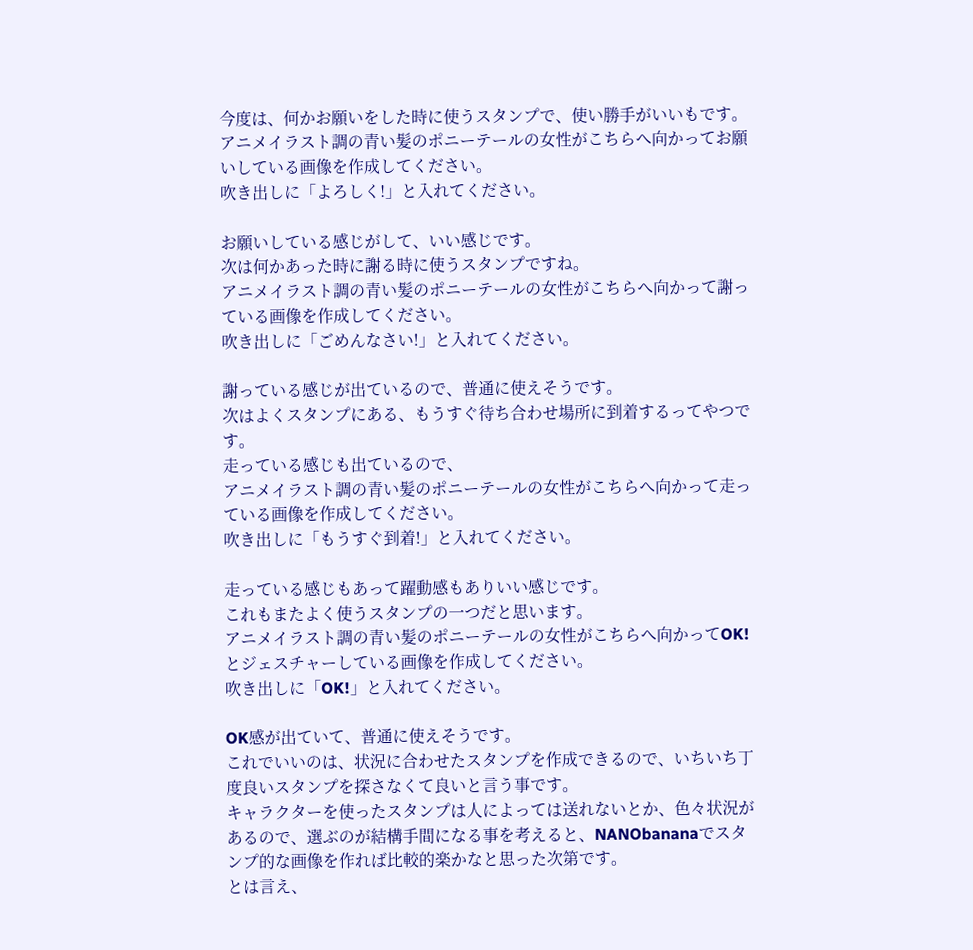今度は、何かお願いをした時に使うスタンプで、使い勝手がいいもです。
アニメイラスト調の青い髪のポニーテールの女性がこちらへ向かってお願いしている画像を作成してください。
吹き出しに「よろしく!」と入れてください。

お願いしている感じがして、いい感じです。
次は何かあった時に謝る時に使うスタンプですね。
アニメイラスト調の青い髪のポニーテールの女性がこちらへ向かって謝っている画像を作成してください。
吹き出しに「ごめんなさい!」と入れてください。

謝っている感じが出ているので、普通に使えそうです。
次はよくスタンプにある、もうすぐ待ち合わせ場所に到着するってやつです。
走っている感じも出ているので、
アニメイラスト調の青い髪のポニーテールの女性がこちらへ向かって走っている画像を作成してください。
吹き出しに「もうすぐ到着!」と入れてください。

走っている感じもあって躍動感もありいい感じです。
これもまたよく使うスタンプの一つだと思います。
アニメイラスト調の青い髪のポニーテールの女性がこちらへ向かってOK!とジェスチャーしている画像を作成してください。
吹き出しに「OK!」と入れてください。

OK感が出ていて、普通に使えそうです。
これでいいのは、状況に合わせたスタンプを作成できるので、いちいち丁度良いスタンプを探さなくて良いと言う事です。
キャラクターを使ったスタンプは人によっては送れないとか、色々状況があるので、選ぶのが結構手間になる事を考えると、NANObananaでスタンプ的な画像を作れば比較的楽かなと思った次第です。
とは言え、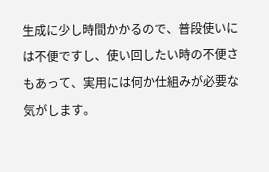生成に少し時間かかるので、普段使いには不便ですし、使い回したい時の不便さもあって、実用には何か仕組みが必要な気がします。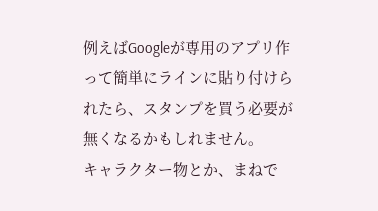例えばGoogleが専用のアプリ作って簡単にラインに貼り付けられたら、スタンプを買う必要が無くなるかもしれません。
キャラクター物とか、まねで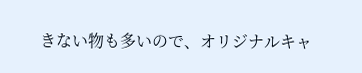きない物も多いので、オリジナルキャ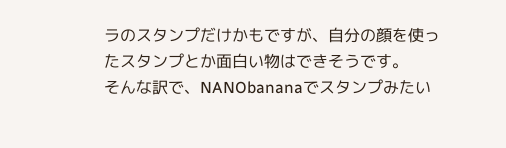ラのスタンプだけかもですが、自分の顔を使ったスタンプとか面白い物はできそうです。
そんな訳で、NANObananaでスタンプみたい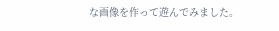な画像を作って遊んでみました。